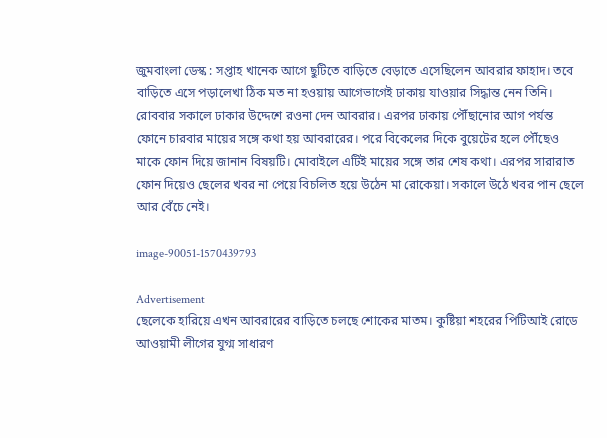জুমবাংলা ডেস্ক : সপ্তাহ খানেক আগে ছুটিতে বাড়িতে বেড়াতে এসেছিলেন আবরার ফাহাদ। তবে বাড়িতে এসে পড়ালেখা ঠিক মত না হওয়ায় আগেভাগেই ঢাকায় যাওয়ার সিদ্ধান্ত নেন তিনি। রোববার সকালে ঢাকার উদ্দেশে রওনা দেন আবরার। এরপর ঢাকায় পৌঁছানোর আগ পর্যন্ত ফোনে চারবার মায়ের সঙ্গে কথা হয় আবরারের। পরে বিকেলের দিকে বুয়েটের হলে পৌঁছেও মাকে ফোন দিয়ে জানান বিষয়টি। মোবাইলে এটিই মায়ের সঙ্গে তার শেষ কথা। এরপর সারারাত ফোন দিয়েও ছেলের খবর না পেয়ে বিচলিত হয়ে উঠেন মা রোকেয়া। সকালে উঠে খবর পান ছেলে আর বেঁচে নেই।

image-90051-1570439793

Advertisement
ছেলেকে হারিয়ে এখন আবরারের বাড়িতে চলছে শোকের মাতম। কুষ্টিয়া শহরের পিটিআই রোডে আওয়ামী লীগের যুগ্ম সাধারণ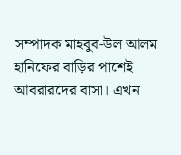সম্পাদক মাহবুব-উল আলম হানিফের বাড়ির পাশেই আবরারদের বাসা। এখন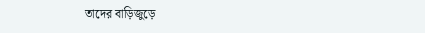তাদের বাড়িজুড়ে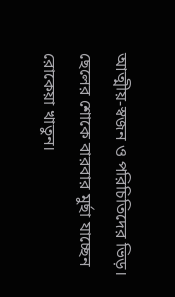আত্মীয়-স্বজন ও পরিচিতিদের ভিড়। ছেলের শোকে বারবার মুর্ছা যাচ্ছেন রোকেয়া খাতুন।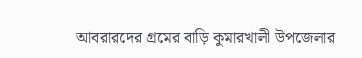আবরারদের গ্রমের বাড়ি কুমারখালী উপজেলার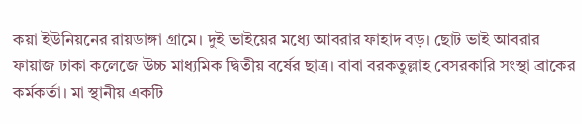কয়া ইউনিয়নের রায়ডাঙ্গা গ্রামে। দুই ভাইয়ের মধ্যে আবরার ফাহাদ বড়। ছোট ভাই আবরার ফায়াজ ঢাকা কলেজে উচ্চ মাধ্যমিক দ্বিতীয় বর্ষের ছাত্র। বাবা বরকতুল্লাহ বেসরকারি সংস্থা ব্রাকের কর্মকর্তা। মা স্থানীয় একটি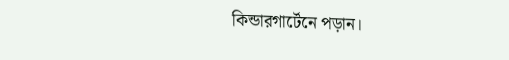কিন্ডারগার্টেনে পড়ান।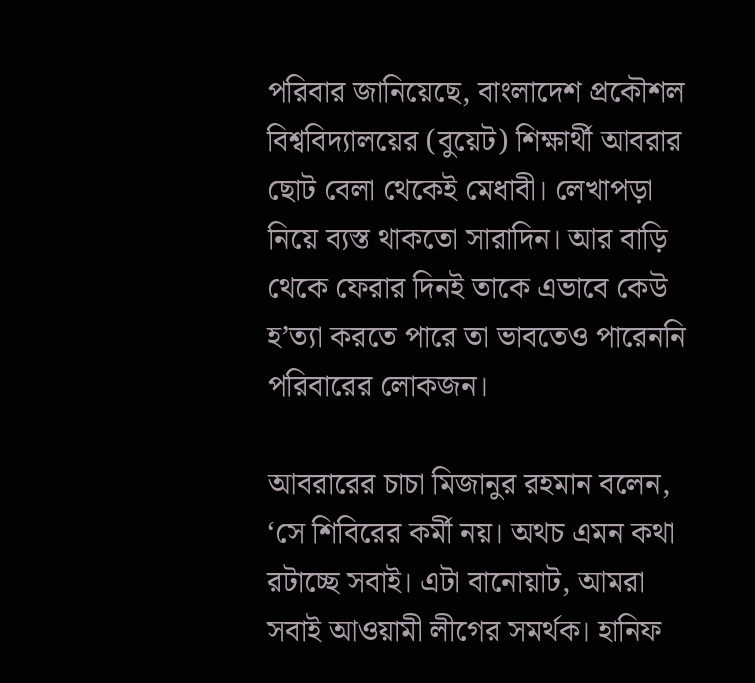পরিবার জানিয়েছে, বাংলাদেশ প্রকৌশল বিশ্ববিদ্যালয়ের (বুয়েট) শিক্ষার্থী আবরার ছোট বেলা থেকেই মেধাবী। লেখাপড়া নিয়ে ব্যস্ত থাকতো সারাদিন। আর বাড়ি থেকে ফেরার দিনই তাকে এভাবে কেউ হ’ত্যা করতে পারে তা ভাবতেও পারেননি পরিবারের লোকজন।

আবরারের চাচা মিজানুর রহমান বলেন, ‘সে শিবিরের কর্মী নয়। অথচ এমন কথা রটাচ্ছে সবাই। এটা বানোয়াট, আমরা সবাই আওয়ামী লীগের সমর্থক। হানিফ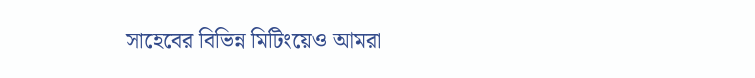সাহেবের বিভিন্ন মিটিংয়েও আমরা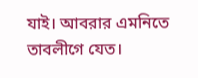যাই। আবরার এমনিতে তাবলীগে যেত।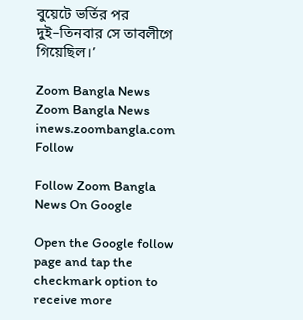বুয়েটে ভর্তির পর দুই–তিনবার সে তাবলীগে গিয়েছিল।’

Zoom Bangla News
Zoom Bangla News
inews.zoombangla.com
Follow

Follow Zoom Bangla News On Google

Open the Google follow page and tap the checkmark option to receive more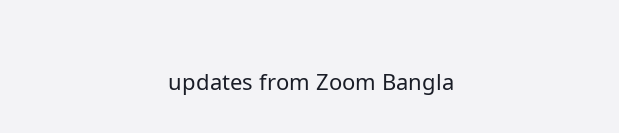updates from Zoom Bangla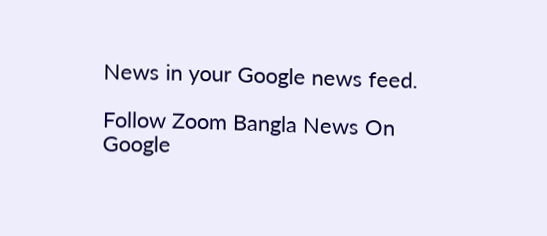News in your Google news feed.

Follow Zoom Bangla News On Google